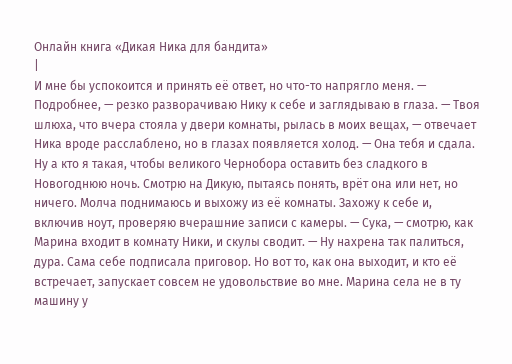Онлайн книга «Дикая Ника для бандита»
|
И мне бы успокоится и принять её ответ, но что-то напрягло меня. — Подробнее, — резко разворачиваю Нику к себе и заглядываю в глаза. — Твоя шлюха, что вчера стояла у двери комнаты, рылась в моих вещах, — отвечает Ника вроде расслаблено, но в глазах появляется холод. — Она тебя и сдала. Ну а кто я такая, чтобы великого Чернобора оставить без сладкого в Новогоднюю ночь. Смотрю на Дикую, пытаясь понять, врёт она или нет, но ничего. Молча поднимаюсь и выхожу из её комнаты. Захожу к себе и, включив ноут, проверяю вчерашние записи с камеры. — Сука, — смотрю, как Марина входит в комнату Ники, и скулы сводит. — Ну нахрена так палиться, дура. Сама себе подписала приговор. Но вот то, как она выходит, и кто её встречает, запускает совсем не удовольствие во мне. Марина села не в ту машину у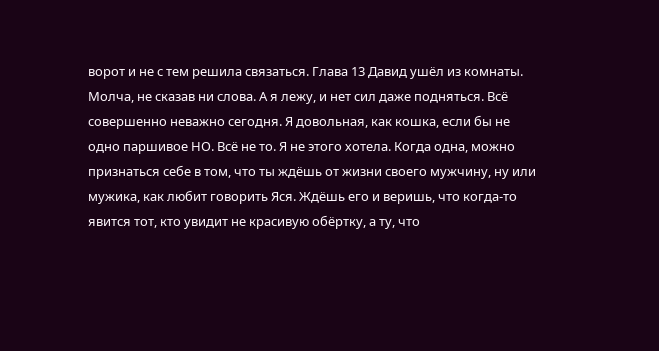ворот и не с тем решила связаться. Глава 13 Давид ушёл из комнаты. Молча, не сказав ни слова. А я лежу, и нет сил даже подняться. Всё совершенно неважно сегодня. Я довольная, как кошка, если бы не одно паршивое НО. Всё не то. Я не этого хотела. Когда одна, можно признаться себе в том, что ты ждёшь от жизни своего мужчину, ну или мужика, как любит говорить Яся. Ждёшь его и веришь, что когда-то явится тот, кто увидит не красивую обёртку, а ту, что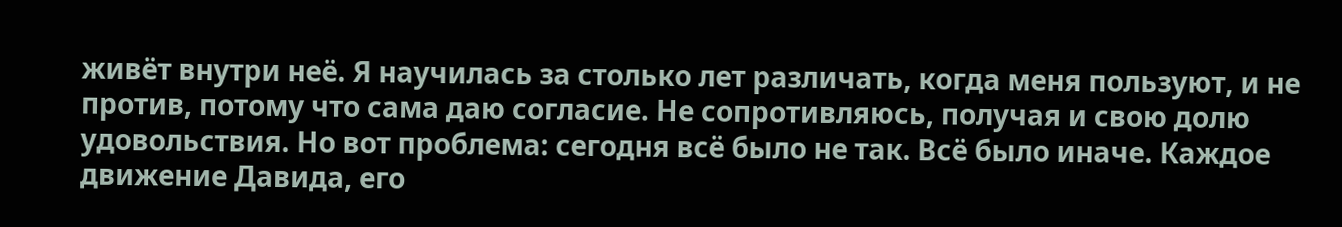живёт внутри неё. Я научилась за столько лет различать, когда меня пользуют, и не против, потому что сама даю согласие. Не сопротивляюсь, получая и свою долю удовольствия. Но вот проблема: сегодня всё было не так. Всё было иначе. Каждое движение Давида, его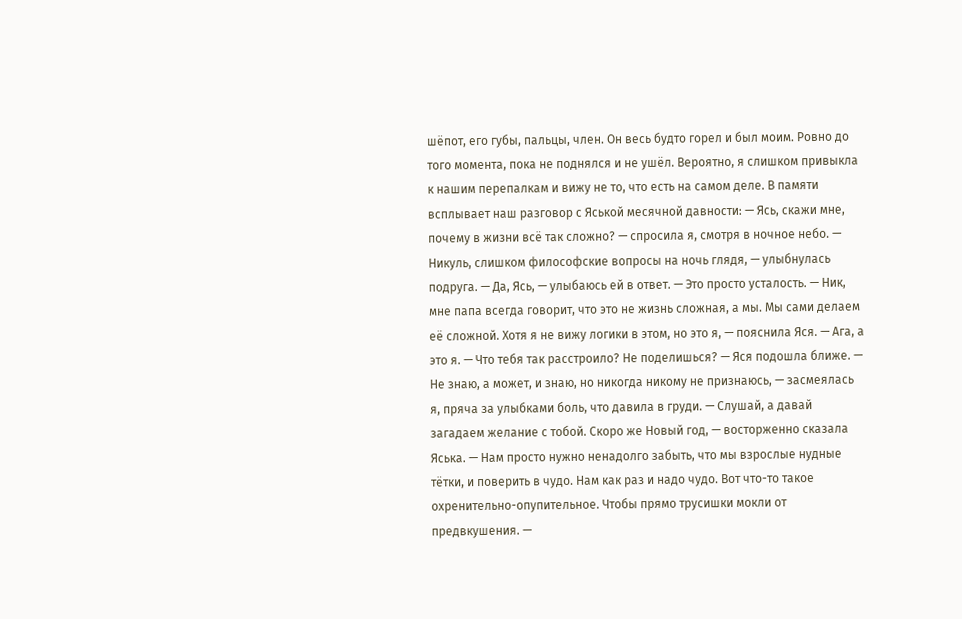шёпот, его губы, пальцы, член. Он весь будто горел и был моим. Ровно до того момента, пока не поднялся и не ушёл. Вероятно, я слишком привыкла к нашим перепалкам и вижу не то, что есть на самом деле. В памяти всплывает наш разговор с Яськой месячной давности: — Ясь, скажи мне, почему в жизни всё так сложно? — спросила я, смотря в ночное небо. — Никуль, слишком философские вопросы на ночь глядя, — улыбнулась подруга. — Да, Ясь, — улыбаюсь ей в ответ. — Это просто усталость. — Ник, мне папа всегда говорит, что это не жизнь сложная, а мы. Мы сами делаем её сложной. Хотя я не вижу логики в этом, но это я, — пояснила Яся. — Ага, а это я. — Что тебя так расстроило? Не поделишься? — Яся подошла ближе. — Не знаю, а может, и знаю, но никогда никому не признаюсь, — засмеялась я, пряча за улыбками боль, что давила в груди. — Слушай, а давай загадаем желание с тобой. Скоро же Новый год, — восторженно сказала Яська. — Нам просто нужно ненадолго забыть, что мы взрослые нудные тётки, и поверить в чудо. Нам как раз и надо чудо. Вот что-то такое охренительно-опупительное. Чтобы прямо трусишки мокли от предвкушения. —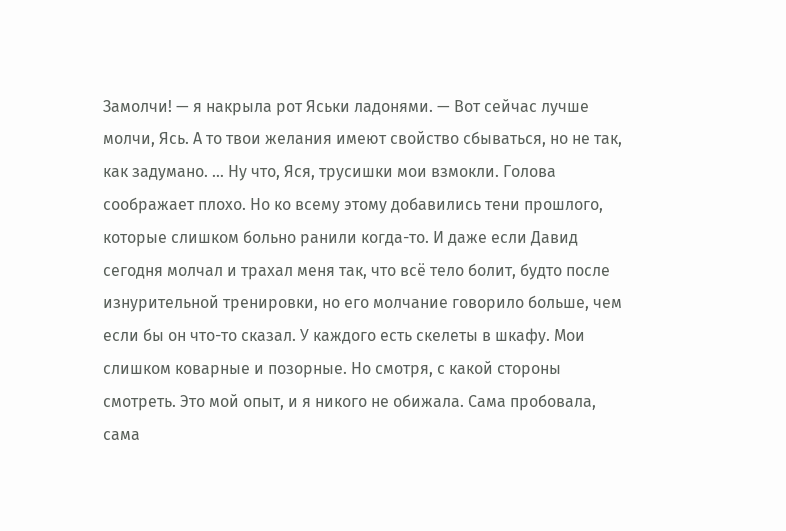Замолчи! — я накрыла рот Яськи ладонями. — Вот сейчас лучше молчи, Ясь. А то твои желания имеют свойство сбываться, но не так, как задумано. … Ну что, Яся, трусишки мои взмокли. Голова соображает плохо. Но ко всему этому добавились тени прошлого, которые слишком больно ранили когда-то. И даже если Давид сегодня молчал и трахал меня так, что всё тело болит, будто после изнурительной тренировки, но его молчание говорило больше, чем если бы он что-то сказал. У каждого есть скелеты в шкафу. Мои слишком коварные и позорные. Но смотря, с какой стороны смотреть. Это мой опыт, и я никого не обижала. Сама пробовала, сама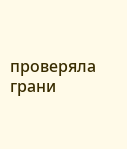проверяла грани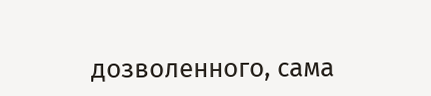дозволенного, сама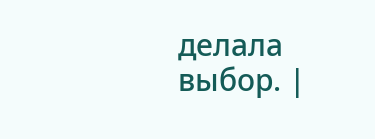делала выбор. |